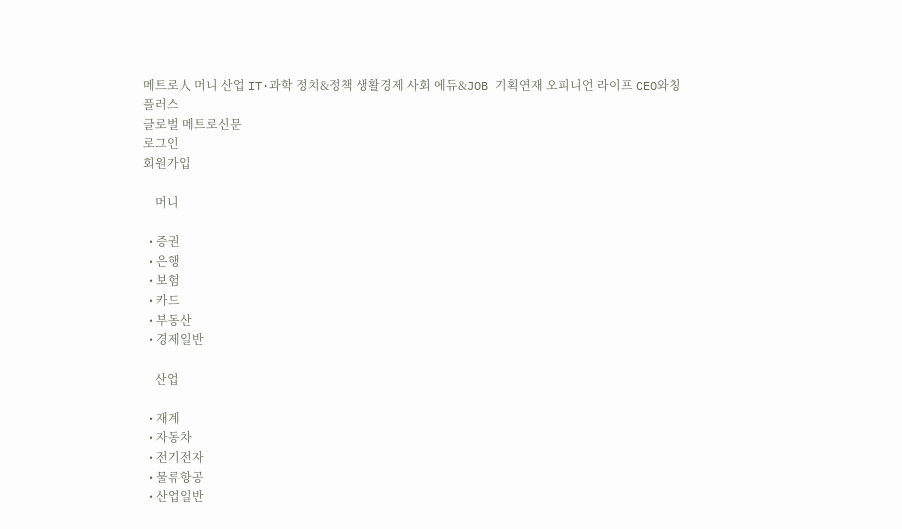메트로人 머니 산업 IT·과학 정치&정책 생활경제 사회 에듀&JOB 기획연재 오피니언 라이프 CEO와칭 플러스
글로벌 메트로신문
로그인
회원가입

    머니

  • 증권
  • 은행
  • 보험
  • 카드
  • 부동산
  • 경제일반

    산업

  • 재계
  • 자동차
  • 전기전자
  • 물류항공
  • 산업일반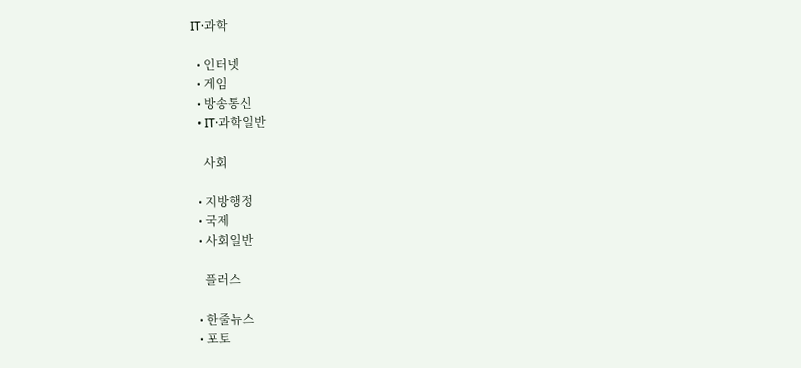IT·과학

  • 인터넷
  • 게임
  • 방송통신
  • IT·과학일반

    사회

  • 지방행정
  • 국제
  • 사회일반

    플러스

  • 한줄뉴스
  • 포토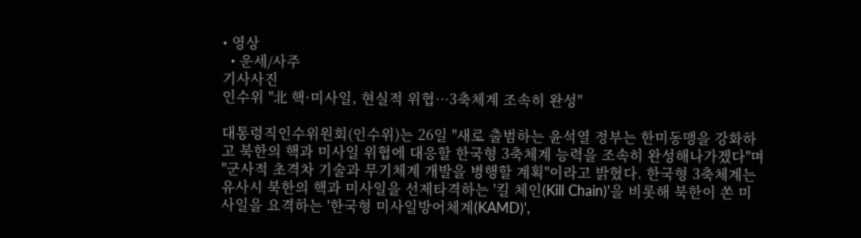• 영상
  • 운세/사주
기사사진
인수위 "北 핵·미사일, 현실적 위협…3축체계 조속히 완성"

대통령직인수위원회(인수위)는 26일 "새로 출범하는 윤석열 정부는 한미동맹을 강화하고 북한의 핵과 미사일 위협에 대응할 한국형 3축체계 능력을 조속히 완성해나가겠다"며 "군사적 초격차 기술과 무기체계 개발을 병행할 계획"이라고 밝혔다. 한국형 3축체계는 유사시 북한의 핵과 미사일을 선제타격하는 '킬 체인(Kill Chain)'을 비롯해 북한이 쏜 미사일을 요격하는 '한국형 미사일방어체계(KAMD)',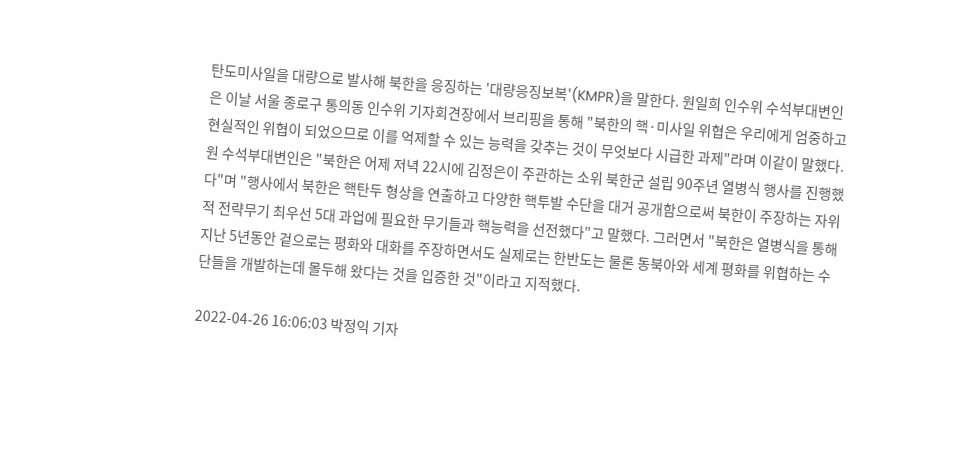탄도미사일을 대량으로 발사해 북한을 응징하는 '대량응징보복'(KMPR)을 말한다. 원일희 인수위 수석부대변인은 이날 서울 종로구 통의동 인수위 기자회견장에서 브리핑을 통해 "북한의 핵·미사일 위협은 우리에게 엄중하고 현실적인 위협이 되었으므로 이를 억제할 수 있는 능력을 갖추는 것이 무엇보다 시급한 과제"라며 이같이 말했다. 원 수석부대변인은 "북한은 어제 저녁 22시에 김정은이 주관하는 소위 북한군 설립 90주년 열병식 행사를 진행했다"며 "행사에서 북한은 핵탄두 형상을 연출하고 다양한 핵투발 수단을 대거 공개함으로써 북한이 주장하는 자위적 전략무기 최우선 5대 과업에 필요한 무기들과 핵능력을 선전했다"고 말했다. 그러면서 "북한은 열병식을 통해 지난 5년동안 겉으로는 평화와 대화를 주장하면서도 실제로는 한반도는 물론 동북아와 세계 평화를 위협하는 수단들을 개발하는데 몰두해 왔다는 것을 입증한 것"이라고 지적했다.

2022-04-26 16:06:03 박정익 기자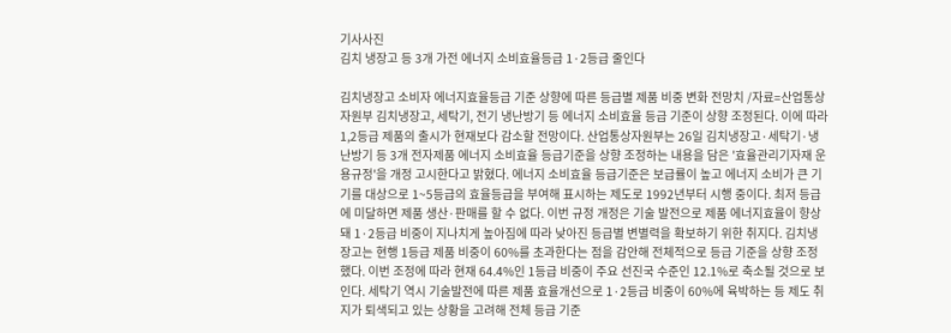기사사진
김치 냉장고 등 3개 가전 에너지 소비효율등급 1·2등급 줄인다

김치냉장고 소비자 에너지효율등급 기준 상향에 따른 등급별 제품 비중 변화 전망치 /자료=산업통상자원부 김치냉장고, 세탁기, 전기 냉난방기 등 에너지 소비효율 등급 기준이 상향 조정된다. 이에 따라 1,2등급 제품의 출시가 현재보다 감소할 전망이다. 산업통상자원부는 26일 김치냉장고·세탁기·냉난방기 등 3개 전자제품 에너지 소비효율 등급기준을 상향 조정하는 내용을 담은 '효율관리기자재 운용규정'을 개정 고시한다고 밝혔다. 에너지 소비효율 등급기준은 보급률이 높고 에너지 소비가 큰 기기를 대상으로 1~5등급의 효율등급을 부여해 표시하는 제도로 1992년부터 시행 중이다. 최저 등급에 미달하면 제품 생산·판매를 할 수 없다. 이번 규정 개정은 기술 발전으로 제품 에너지효율이 향상돼 1·2등급 비중이 지나치게 높아짐에 따라 낮아진 등급별 변별력을 확보하기 위한 취지다. 김치냉장고는 현행 1등급 제품 비중이 60%를 초과한다는 점을 감안해 전체적으로 등급 기준을 상향 조정했다. 이번 조정에 따라 현재 64.4%인 1등급 비중이 주요 선진국 수준인 12.1%로 축소될 것으로 보인다. 세탁기 역시 기술발전에 따른 제품 효율개선으로 1·2등급 비중이 60%에 육박하는 등 제도 취지가 퇴색되고 있는 상황을 고려해 전체 등급 기준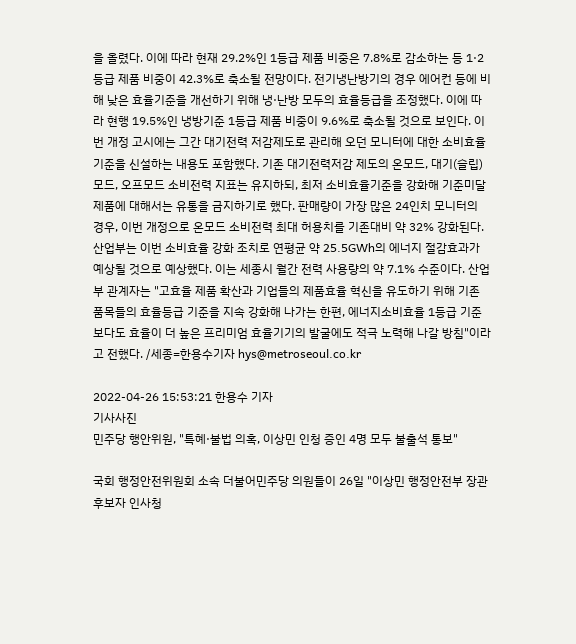을 올렸다. 이에 따라 현재 29.2%인 1등급 제품 비중은 7.8%로 감소하는 등 1·2등급 제품 비중이 42.3%로 축소될 전망이다. 전기냉난방기의 경우 에어컨 등에 비해 낮은 효율기준을 개선하기 위해 냉·난방 모두의 효율등급을 조정했다. 이에 따라 현행 19.5%인 냉방기준 1등급 제품 비중이 9.6%로 축소될 것으로 보인다. 이번 개정 고시에는 그간 대기전력 저감제도로 관리해 오던 모니터에 대한 소비효율 기준을 신설하는 내용도 포함했다. 기존 대기전력저감 제도의 온모드, 대기(슬립)모드, 오프모드 소비전력 지표는 유지하되, 최저 소비효율기준을 강화해 기준미달 제품에 대해서는 유통을 금지하기로 했다. 판매량이 가장 많은 24인치 모니터의 경우, 이번 개정으로 온모드 소비전력 최대 허용치를 기존대비 약 32% 강화된다. 산업부는 이번 소비효율 강화 조치로 연평균 약 25.5GWh의 에너지 절감효과가 예상될 것으로 예상했다. 이는 세종시 월간 전력 사용량의 약 7.1% 수준이다. 산업부 관계자는 "고효율 제품 확산과 기업들의 제품효율 혁신을 유도하기 위해 기존 품목들의 효율등급 기준을 지속 강화해 나가는 한편, 에너지소비효율 1등급 기준보다도 효율이 더 높은 프리미엄 효율기기의 발굴에도 적극 노력해 나갈 방침"이라고 전했다. /세종=한용수기자 hys@metroseoul.co.kr

2022-04-26 15:53:21 한용수 기자
기사사진
민주당 행안위원, "특혜·불법 의혹, 이상민 인청 증인 4명 모두 불출석 통보"

국회 행정안전위원회 소속 더불어민주당 의원들이 26일 "이상민 행정안전부 장관 후보자 인사청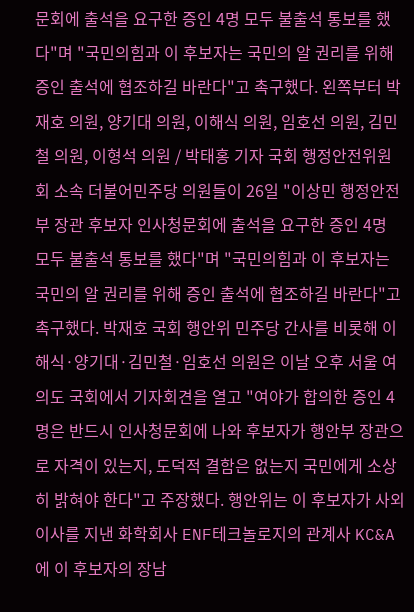문회에 출석을 요구한 증인 4명 모두 불출석 통보를 했다"며 "국민의힘과 이 후보자는 국민의 알 권리를 위해 증인 출석에 협조하길 바란다"고 촉구했다. 왼쪽부터 박재호 의원, 양기대 의원, 이해식 의원, 임호선 의원, 김민철 의원, 이형석 의원 / 박태홍 기자 국회 행정안전위원회 소속 더불어민주당 의원들이 26일 "이상민 행정안전부 장관 후보자 인사청문회에 출석을 요구한 증인 4명 모두 불출석 통보를 했다"며 "국민의힘과 이 후보자는 국민의 알 권리를 위해 증인 출석에 협조하길 바란다"고 촉구했다. 박재호 국회 행안위 민주당 간사를 비롯해 이해식·양기대·김민철·임호선 의원은 이날 오후 서울 여의도 국회에서 기자회견을 열고 "여야가 합의한 증인 4명은 반드시 인사청문회에 나와 후보자가 행안부 장관으로 자격이 있는지, 도덕적 결함은 없는지 국민에게 소상히 밝혀야 한다"고 주장했다. 행안위는 이 후보자가 사외이사를 지낸 화학회사 ENF테크놀로지의 관계사 KC&A에 이 후보자의 장남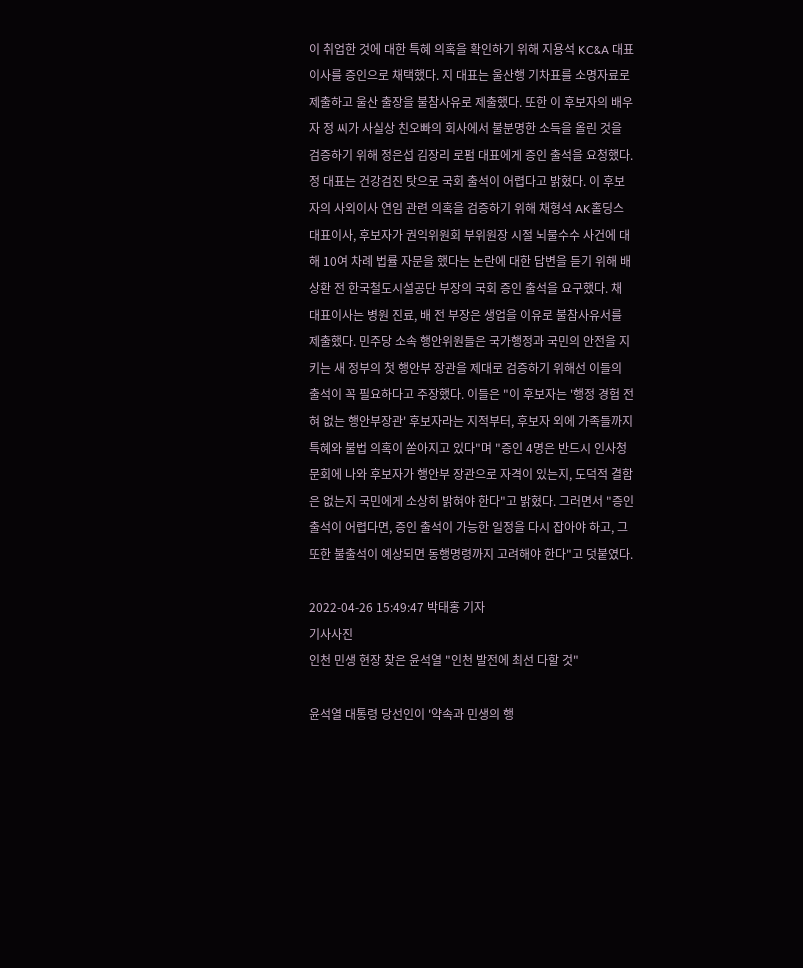이 취업한 것에 대한 특혜 의혹을 확인하기 위해 지용석 KC&A 대표이사를 증인으로 채택했다. 지 대표는 울산행 기차표를 소명자료로 제출하고 울산 출장을 불참사유로 제출했다. 또한 이 후보자의 배우자 정 씨가 사실상 친오빠의 회사에서 불분명한 소득을 올린 것을 검증하기 위해 정은섭 김장리 로펌 대표에게 증인 출석을 요청했다. 정 대표는 건강검진 탓으로 국회 출석이 어렵다고 밝혔다. 이 후보자의 사외이사 연임 관련 의혹을 검증하기 위해 채형석 AK홀딩스 대표이사, 후보자가 권익위원회 부위원장 시절 뇌물수수 사건에 대해 10여 차례 법률 자문을 했다는 논란에 대한 답변을 듣기 위해 배상환 전 한국철도시설공단 부장의 국회 증인 출석을 요구했다. 채 대표이사는 병원 진료, 배 전 부장은 생업을 이유로 불참사유서를 제출했다. 민주당 소속 행안위원들은 국가행정과 국민의 안전을 지키는 새 정부의 첫 행안부 장관을 제대로 검증하기 위해선 이들의 출석이 꼭 필요하다고 주장했다. 이들은 "이 후보자는 '행정 경험 전혀 없는 행안부장관' 후보자라는 지적부터, 후보자 외에 가족들까지 특혜와 불법 의혹이 쏟아지고 있다"며 "증인 4명은 반드시 인사청문회에 나와 후보자가 행안부 장관으로 자격이 있는지, 도덕적 결함은 없는지 국민에게 소상히 밝혀야 한다"고 밝혔다. 그러면서 "증인 출석이 어렵다면, 증인 출석이 가능한 일정을 다시 잡아야 하고, 그 또한 불출석이 예상되면 동행명령까지 고려해야 한다"고 덧붙였다.

2022-04-26 15:49:47 박태홍 기자
기사사진
인천 민생 현장 찾은 윤석열 "인천 발전에 최선 다할 것"

윤석열 대통령 당선인이 '약속과 민생의 행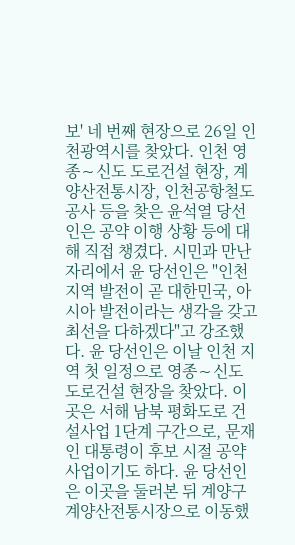보' 네 번째 현장으로 26일 인천광역시를 찾았다. 인천 영종∼신도 도로건설 현장, 계양산전통시장, 인천공항철도공사 등을 찾은 윤석열 당선인은 공약 이행 상황 등에 대해 직접 챙겼다. 시민과 만난 자리에서 윤 당선인은 "인천 지역 발전이 곧 대한민국, 아시아 발전이라는 생각을 갖고 최선을 다하겠다"고 강조했다. 윤 당선인은 이날 인천 지역 첫 일정으로 영종∼신도 도로건설 현장을 찾았다. 이곳은 서해 남북 평화도로 건설사업 1단계 구간으로, 문재인 대통령이 후보 시절 공약 사업이기도 하다. 윤 당선인은 이곳을 둘러본 뒤 계양구 계양산전통시장으로 이동했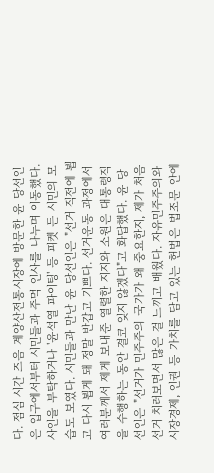다. 점심 시간 즈음 계양산전통시장에 방문한 윤 당선인은 입구에서부터 시민들과 주먹 인사를 나누며 이동했다. 사인을 부탁하거나 '윤석열 파이팅' 등 피켓 든 시민의 모습도 보였다. 시민들과 만난 윤 당선인은 "선거 직전에 뵙고 다시 뵙게 돼 정말 반갑고 기쁘다. 선거운동 과정에서 여러분께서 제게 보내준 열렬한 지지와 소원은 대통령직을 수행하는 동안 결코 잊지 않겠다"고 화답했다. 윤 당선인은 "선거가 민주주의 국가가 왜 중요한지, 제가 처음 선거 치러보면서 많은 걸 느끼고 배웠다. 자유민주주의와 시장경제, 인권 등 가치를 담고 있는 헌법은 법조문 안에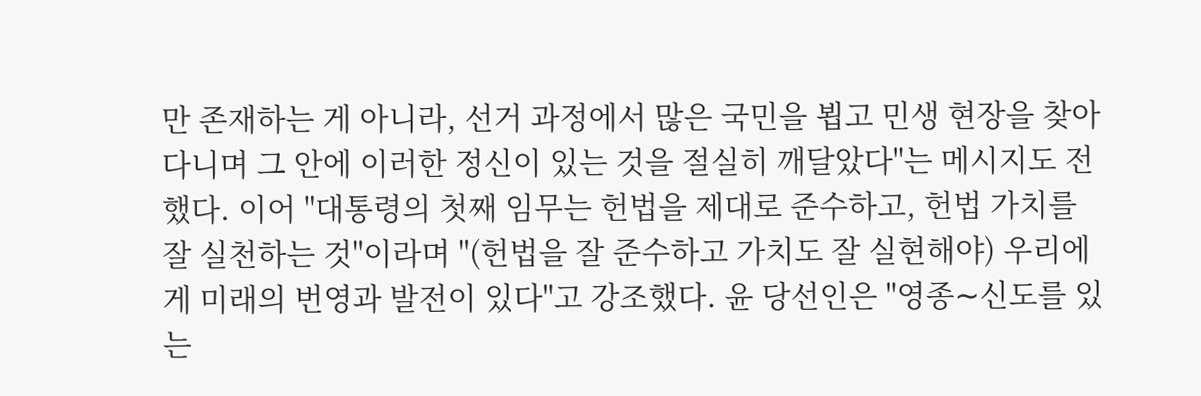만 존재하는 게 아니라, 선거 과정에서 많은 국민을 뵙고 민생 현장을 찾아다니며 그 안에 이러한 정신이 있는 것을 절실히 깨달았다"는 메시지도 전했다. 이어 "대통령의 첫째 임무는 헌법을 제대로 준수하고, 헌법 가치를 잘 실천하는 것"이라며 "(헌법을 잘 준수하고 가치도 잘 실현해야) 우리에게 미래의 번영과 발전이 있다"고 강조했다. 윤 당선인은 "영종∼신도를 있는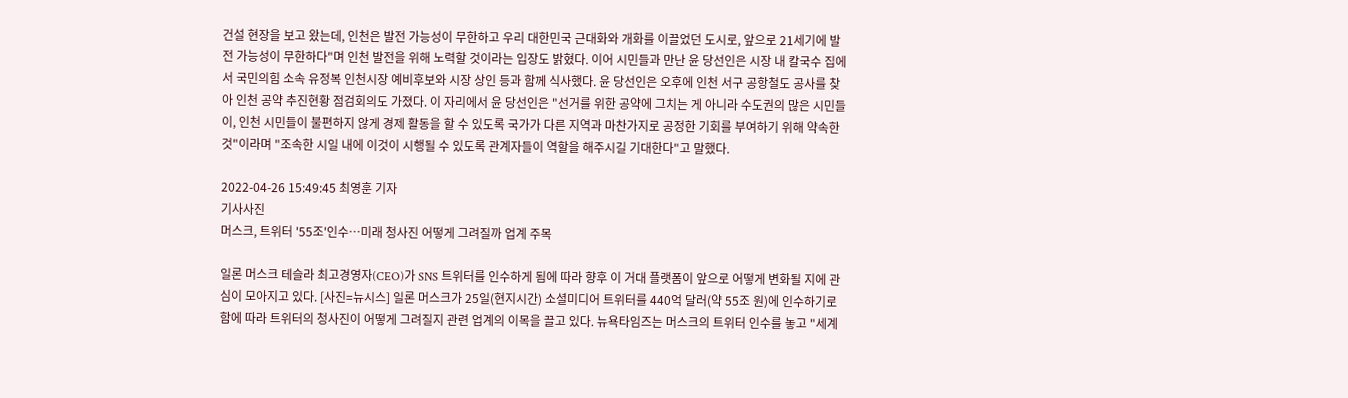건설 현장을 보고 왔는데, 인천은 발전 가능성이 무한하고 우리 대한민국 근대화와 개화를 이끌었던 도시로, 앞으로 21세기에 발전 가능성이 무한하다"며 인천 발전을 위해 노력할 것이라는 입장도 밝혔다. 이어 시민들과 만난 윤 당선인은 시장 내 칼국수 집에서 국민의힘 소속 유정복 인천시장 예비후보와 시장 상인 등과 함께 식사했다. 윤 당선인은 오후에 인천 서구 공항철도 공사를 찾아 인천 공약 추진현황 점검회의도 가졌다. 이 자리에서 윤 당선인은 "선거를 위한 공약에 그치는 게 아니라 수도권의 많은 시민들이, 인천 시민들이 불편하지 않게 경제 활동을 할 수 있도록 국가가 다른 지역과 마찬가지로 공정한 기회를 부여하기 위해 약속한 것"이라며 "조속한 시일 내에 이것이 시행될 수 있도록 관계자들이 역할을 해주시길 기대한다"고 말했다.

2022-04-26 15:49:45 최영훈 기자
기사사진
머스크, 트위터 '55조'인수…미래 청사진 어떻게 그려질까 업계 주목

일론 머스크 테슬라 최고경영자(CEO)가 SNS 트위터를 인수하게 됨에 따라 향후 이 거대 플랫폼이 앞으로 어떻게 변화될 지에 관심이 모아지고 있다. [사진=뉴시스] 일론 머스크가 25일(현지시간) 소셜미디어 트위터를 440억 달러(약 55조 원)에 인수하기로 함에 따라 트위터의 청사진이 어떻게 그려질지 관련 업계의 이목을 끌고 있다. 뉴욕타임즈는 머스크의 트위터 인수를 놓고 "세계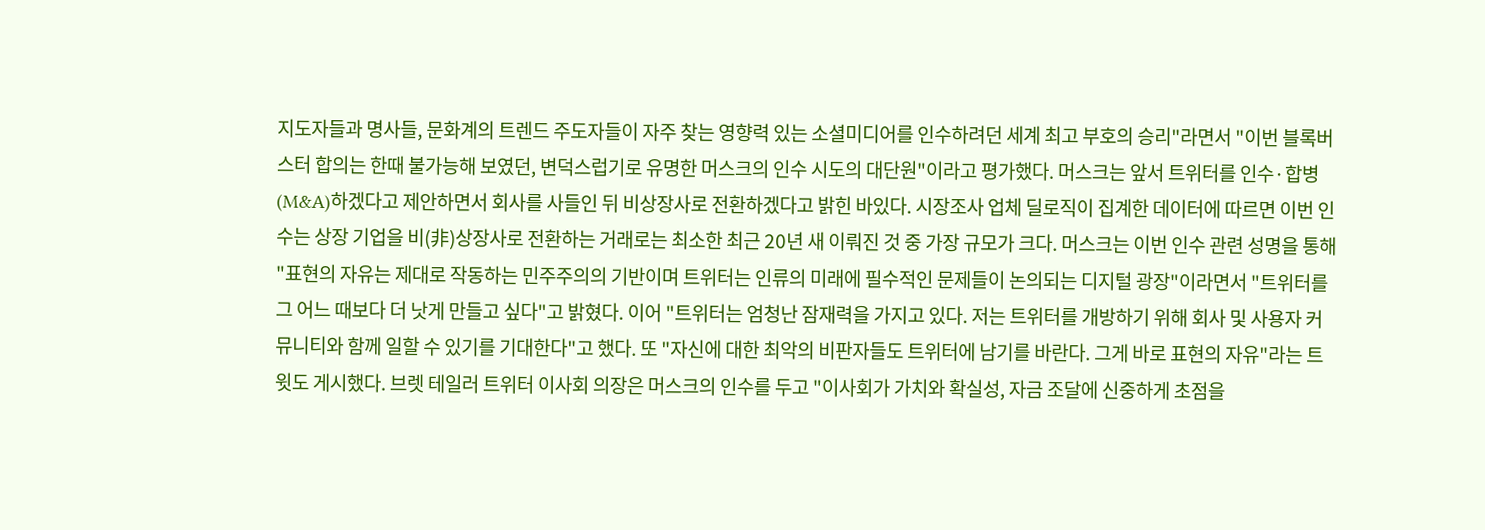지도자들과 명사들, 문화계의 트렌드 주도자들이 자주 찾는 영향력 있는 소셜미디어를 인수하려던 세계 최고 부호의 승리"라면서 "이번 블록버스터 합의는 한때 불가능해 보였던, 변덕스럽기로 유명한 머스크의 인수 시도의 대단원"이라고 평가했다. 머스크는 앞서 트위터를 인수·합병(M&A)하겠다고 제안하면서 회사를 사들인 뒤 비상장사로 전환하겠다고 밝힌 바있다. 시장조사 업체 딜로직이 집계한 데이터에 따르면 이번 인수는 상장 기업을 비(非)상장사로 전환하는 거래로는 최소한 최근 20년 새 이뤄진 것 중 가장 규모가 크다. 머스크는 이번 인수 관련 성명을 통해 "표현의 자유는 제대로 작동하는 민주주의의 기반이며 트위터는 인류의 미래에 필수적인 문제들이 논의되는 디지털 광장"이라면서 "트위터를 그 어느 때보다 더 낫게 만들고 싶다"고 밝혔다. 이어 "트위터는 엄청난 잠재력을 가지고 있다. 저는 트위터를 개방하기 위해 회사 및 사용자 커뮤니티와 함께 일할 수 있기를 기대한다"고 했다. 또 "자신에 대한 최악의 비판자들도 트위터에 남기를 바란다. 그게 바로 표현의 자유"라는 트윗도 게시했다. 브렛 테일러 트위터 이사회 의장은 머스크의 인수를 두고 "이사회가 가치와 확실성, 자금 조달에 신중하게 초점을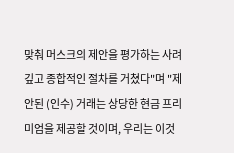맞춰 머스크의 제안을 평가하는 사려 깊고 종합적인 절차를 거쳤다"며 "제안된 (인수) 거래는 상당한 현금 프리미엄을 제공할 것이며, 우리는 이것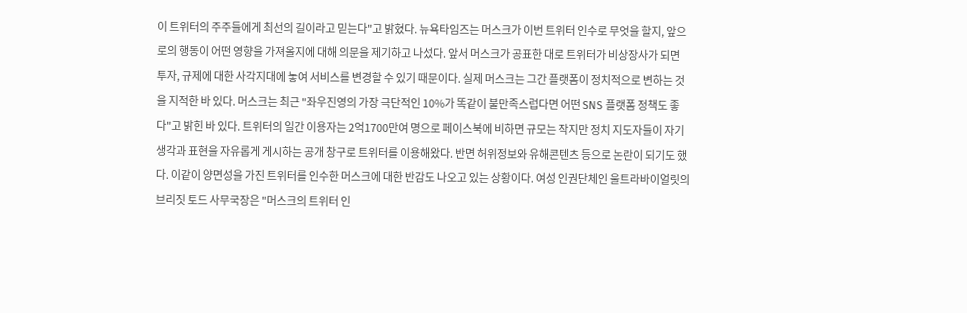이 트위터의 주주들에게 최선의 길이라고 믿는다"고 밝혔다. 뉴욕타임즈는 머스크가 이번 트위터 인수로 무엇을 할지, 앞으로의 행동이 어떤 영향을 가져올지에 대해 의문을 제기하고 나섰다. 앞서 머스크가 공표한 대로 트위터가 비상장사가 되면 투자, 규제에 대한 사각지대에 놓여 서비스를 변경할 수 있기 때문이다. 실제 머스크는 그간 플랫폼이 정치적으로 변하는 것을 지적한 바 있다. 머스크는 최근 "좌우진영의 가장 극단적인 10%가 똑같이 불만족스럽다면 어떤 SNS 플랫폼 정책도 좋다"고 밝힌 바 있다. 트위터의 일간 이용자는 2억1700만여 명으로 페이스북에 비하면 규모는 작지만 정치 지도자들이 자기 생각과 표현을 자유롭게 게시하는 공개 창구로 트위터를 이용해왔다. 반면 허위정보와 유해콘텐츠 등으로 논란이 되기도 했다. 이같이 양면성을 가진 트위터를 인수한 머스크에 대한 반감도 나오고 있는 상황이다. 여성 인권단체인 울트라바이얼릿의 브리짓 토드 사무국장은 "머스크의 트위터 인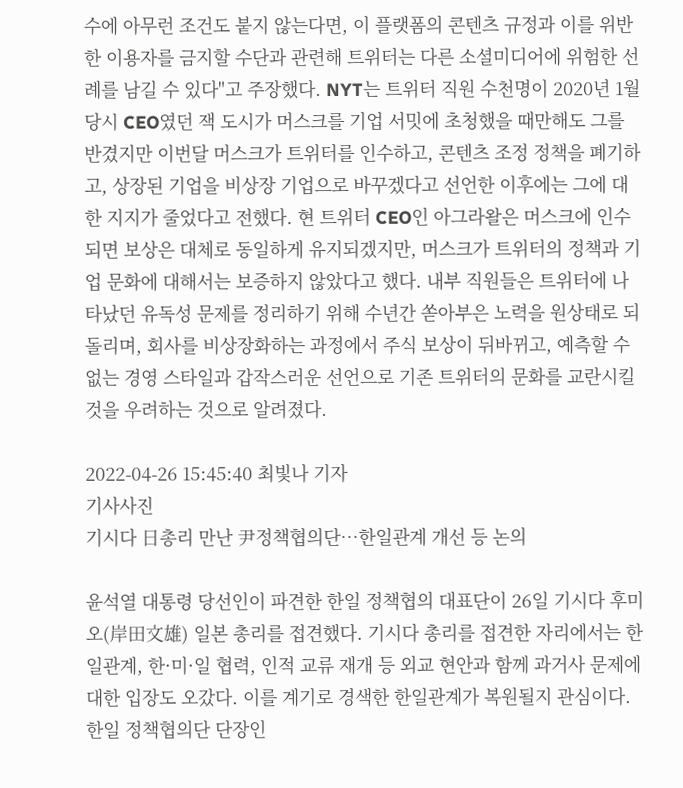수에 아무런 조건도 붙지 않는다면, 이 플랫폼의 콘텐츠 규정과 이를 위반한 이용자를 금지할 수단과 관련해 트위터는 다른 소셜미디어에 위험한 선례를 남길 수 있다"고 주장했다. NYT는 트위터 직원 수천명이 2020년 1월 당시 CEO였던 잭 도시가 머스크를 기업 서밋에 초청했을 때만해도 그를 반겼지만 이번달 머스크가 트위터를 인수하고, 콘텐츠 조정 정책을 폐기하고, 상장된 기업을 비상장 기업으로 바꾸겠다고 선언한 이후에는 그에 대한 지지가 줄었다고 전했다. 현 트위터 CEO인 아그라왈은 머스크에 인수되면 보상은 대체로 동일하게 유지되겠지만, 머스크가 트위터의 정책과 기업 문화에 대해서는 보증하지 않았다고 했다. 내부 직원들은 트위터에 나타났던 유독성 문제를 정리하기 위해 수년간 쏟아부은 노력을 원상태로 되돌리며, 회사를 비상장화하는 과정에서 주식 보상이 뒤바뀌고, 예측할 수 없는 경영 스타일과 갑작스러운 선언으로 기존 트위터의 문화를 교란시킬 것을 우려하는 것으로 알려졌다.

2022-04-26 15:45:40 최빛나 기자
기사사진
기시다 日총리 만난 尹정책협의단…한일관계 개선 등 논의

윤석열 대통령 당선인이 파견한 한일 정책협의 대표단이 26일 기시다 후미오(岸田文雄) 일본 총리를 접견했다. 기시다 총리를 접견한 자리에서는 한일관계, 한·미·일 협력, 인적 교류 재개 등 외교 현안과 함께 과거사 문제에 대한 입장도 오갔다. 이를 계기로 경색한 한일관계가 복원될지 관심이다. 한일 정책협의단 단장인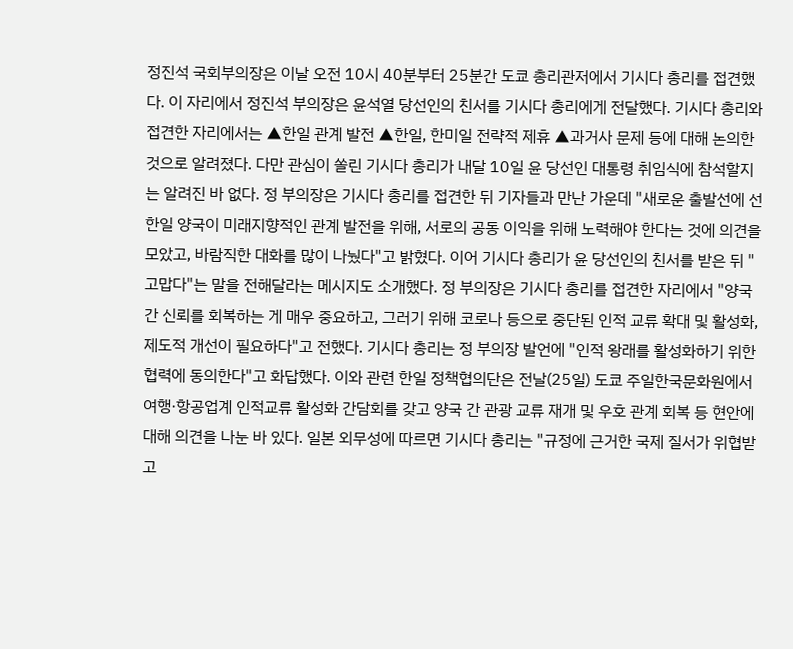정진석 국회부의장은 이날 오전 10시 40분부터 25분간 도쿄 총리관저에서 기시다 총리를 접견했다. 이 자리에서 정진석 부의장은 윤석열 당선인의 친서를 기시다 총리에게 전달했다. 기시다 총리와 접견한 자리에서는 ▲한일 관계 발전 ▲한일, 한미일 전략적 제휴 ▲과거사 문제 등에 대해 논의한 것으로 알려졌다. 다만 관심이 쏠린 기시다 총리가 내달 10일 윤 당선인 대통령 취임식에 참석할지는 알려진 바 없다. 정 부의장은 기시다 총리를 접견한 뒤 기자들과 만난 가운데 "새로운 출발선에 선 한일 양국이 미래지향적인 관계 발전을 위해, 서로의 공동 이익을 위해 노력해야 한다는 것에 의견을 모았고, 바람직한 대화를 많이 나눴다"고 밝혔다. 이어 기시다 총리가 윤 당선인의 친서를 받은 뒤 "고맙다"는 말을 전해달라는 메시지도 소개했다. 정 부의장은 기시다 총리를 접견한 자리에서 "양국 간 신뢰를 회복하는 게 매우 중요하고, 그러기 위해 코로나 등으로 중단된 인적 교류 확대 및 활성화, 제도적 개선이 필요하다"고 전했다. 기시다 총리는 정 부의장 발언에 "인적 왕래를 활성화하기 위한 협력에 동의한다"고 화답했다. 이와 관련 한일 정책협의단은 전날(25일) 도쿄 주일한국문화원에서 여행·항공업계 인적교류 활성화 간담회를 갖고 양국 간 관광 교류 재개 및 우호 관계 회복 등 현안에 대해 의견을 나눈 바 있다. 일본 외무성에 따르면 기시다 총리는 "규정에 근거한 국제 질서가 위협받고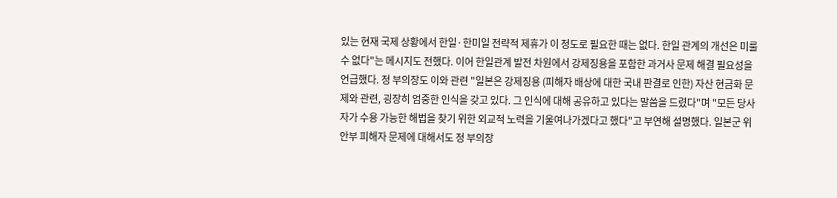있는 현재 국제 상황에서 한일·한미일 전략적 제휴가 이 정도로 필요한 때는 없다. 한일 관계의 개선은 미룰 수 없다"는 메시지도 전했다. 이어 한일관계 발전 차원에서 강제징용을 포함한 과거사 문제 해결 필요성을 언급했다. 정 부의장도 이와 관련 "일본은 강제징용 (피해자 배상에 대한 국내 판결로 인한) 자산 현금화 문제와 관련, 굉장히 엄중한 인식을 갖고 있다. 그 인식에 대해 공유하고 있다는 말씀을 드렸다"며 "모든 당사자가 수용 가능한 해법을 찾기 위한 외교적 노력을 기울여나가겠다고 했다"고 부연해 설명했다. 일본군 위안부 피해자 문제에 대해서도 정 부의장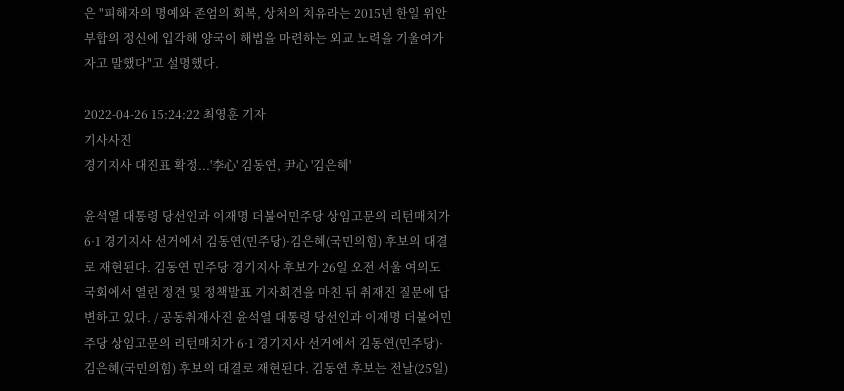은 "피해자의 명예와 존엄의 회복, 상처의 치유라는 2015년 한일 위안부합의 정신에 입각해 양국이 해법을 마련하는 외교 노력을 기울여가자고 말했다"고 설명했다.

2022-04-26 15:24:22 최영훈 기자
기사사진
경기지사 대진표 확정...'李心' 김동연, 尹心 '김은혜'

윤석열 대통령 당선인과 이재명 더불어민주당 상임고문의 리턴매치가 6·1 경기지사 선거에서 김동연(민주당)·김은혜(국민의힘) 후보의 대결로 재현된다. 김동연 민주당 경기지사 후보가 26일 오전 서울 여의도 국회에서 열린 정견 및 정책발표 기자회견을 마친 뒤 취재진 질문에 답변하고 있다. / 공동취재사진 윤석열 대통령 당선인과 이재명 더불어민주당 상임고문의 리턴매치가 6·1 경기지사 선거에서 김동연(민주당)·김은혜(국민의힘) 후보의 대결로 재현된다. 김동연 후보는 전날(25일)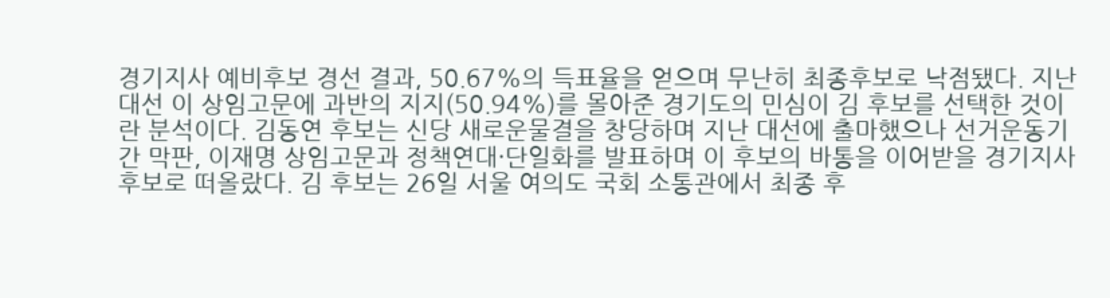경기지사 예비후보 경선 결과, 50.67%의 득표율을 얻으며 무난히 최종후보로 낙점됐다. 지난 대선 이 상임고문에 과반의 지지(50.94%)를 몰아준 경기도의 민심이 김 후보를 선택한 것이란 분석이다. 김동연 후보는 신당 새로운물결을 창당하며 지난 대선에 출마했으나 선거운동기간 막판, 이재명 상임고문과 정책연대·단일화를 발표하며 이 후보의 바통을 이어받을 경기지사 후보로 떠올랐다. 김 후보는 26일 서울 여의도 국회 소통관에서 최종 후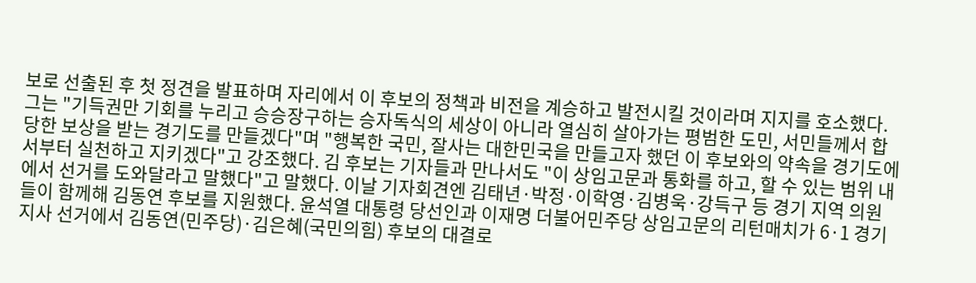보로 선출된 후 첫 정견을 발표하며 자리에서 이 후보의 정책과 비전을 계승하고 발전시킬 것이라며 지지를 호소했다. 그는 "기득권만 기회를 누리고 승승장구하는 승자독식의 세상이 아니라 열심히 살아가는 평범한 도민, 서민들께서 합당한 보상을 받는 경기도를 만들겠다"며 "행복한 국민, 잘사는 대한민국을 만들고자 했던 이 후보와의 약속을 경기도에서부터 실천하고 지키겠다"고 강조했다. 김 후보는 기자들과 만나서도 "이 상임고문과 통화를 하고, 할 수 있는 범위 내에서 선거를 도와달라고 말했다"고 말했다. 이날 기자회견엔 김태년·박정·이학영·김병욱·강득구 등 경기 지역 의원들이 함께해 김동연 후보를 지원했다. 윤석열 대통령 당선인과 이재명 더불어민주당 상임고문의 리턴매치가 6·1 경기지사 선거에서 김동연(민주당)·김은혜(국민의힘) 후보의 대결로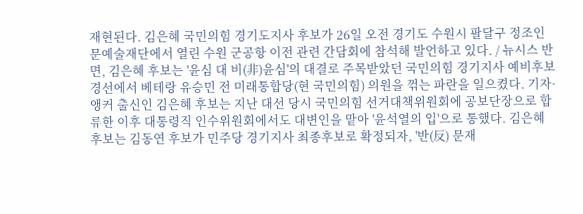재현된다. 김은혜 국민의힘 경기도지사 후보가 26일 오전 경기도 수원시 팔달구 정조인문예술재단에서 열린 수원 군공항 이전 관련 간담회에 참석해 발언하고 있다. / 뉴시스 반면, 김은혜 후보는 '윤심 대 비(非)윤심'의 대결로 주목받았던 국민의힘 경기지사 예비후보 경선에서 베테랑 유승민 전 미래통합당(현 국민의힘) 의원을 꺾는 파란을 일으켰다. 기자·앵커 출신인 김은혜 후보는 지난 대선 당시 국민의힘 선거대책위원회에 공보단장으로 합류한 이후 대통령직 인수위원회에서도 대변인을 맡아 '윤석열의 입'으로 통했다. 김은혜 후보는 김동연 후보가 민주당 경기지사 최종후보로 확정되자, '반(反) 문재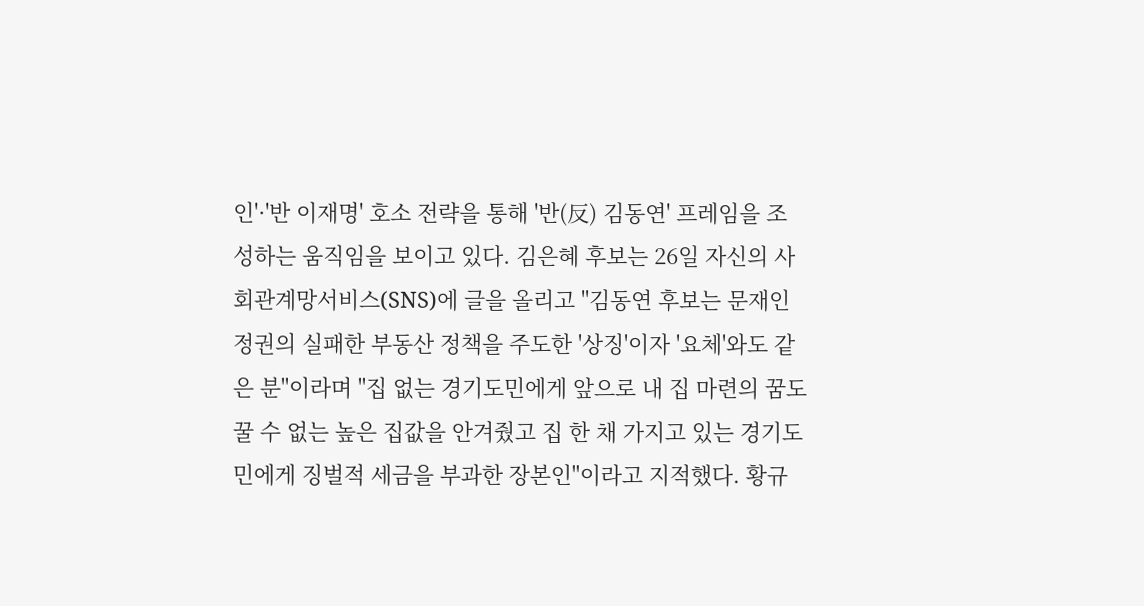인'·'반 이재명' 호소 전략을 통해 '반(反) 김동연' 프레임을 조성하는 움직임을 보이고 있다. 김은혜 후보는 26일 자신의 사회관계망서비스(SNS)에 글을 올리고 "김동연 후보는 문재인 정권의 실패한 부동산 정책을 주도한 '상징'이자 '요체'와도 같은 분"이라며 "집 없는 경기도민에게 앞으로 내 집 마련의 꿈도 꿀 수 없는 높은 집값을 안겨줬고 집 한 채 가지고 있는 경기도민에게 징벌적 세금을 부과한 장본인"이라고 지적했다. 황규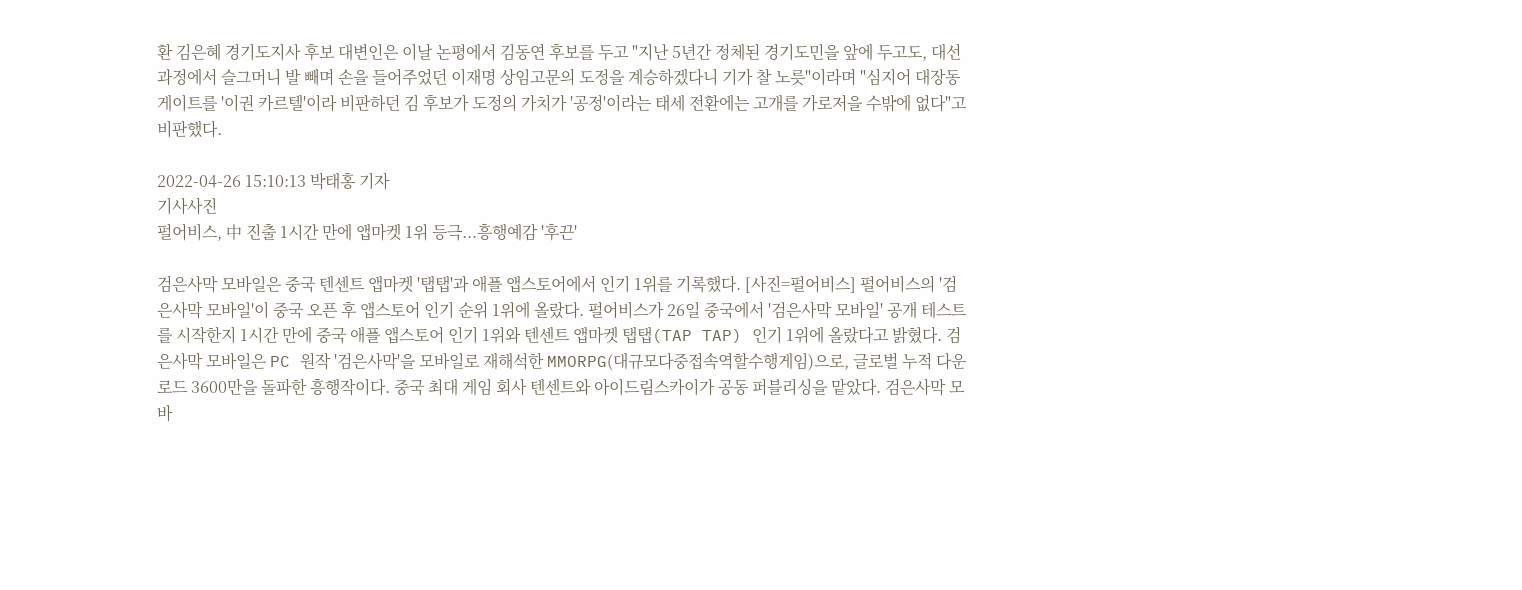환 김은혜 경기도지사 후보 대변인은 이날 논평에서 김동연 후보를 두고 "지난 5년간 정체된 경기도민을 앞에 두고도, 대선 과정에서 슬그머니 발 빼며 손을 들어주었던 이재명 상임고문의 도정을 계승하겠다니 기가 찰 노릇"이라며 "심지어 대장동 게이트를 '이권 카르텔'이라 비판하던 김 후보가 도정의 가치가 '공정'이라는 태세 전환에는 고개를 가로저을 수밖에 없다"고 비판했다.

2022-04-26 15:10:13 박태홍 기자
기사사진
펄어비스, 中 진출 1시간 만에 앱마켓 1위 등극...흥행예감 '후끈'

검은사막 모바일은 중국 텐센트 앱마켓 '탭탭'과 애플 앱스토어에서 인기 1위를 기록했다. [사진=펄어비스] 펄어비스의 '검은사막 모바일'이 중국 오픈 후 앱스토어 인기 순위 1위에 올랐다. 펄어비스가 26일 중국에서 '검은사막 모바일' 공개 테스트를 시작한지 1시간 만에 중국 애플 앱스토어 인기 1위와 텐센트 앱마켓 탭탭(TAP TAP) 인기 1위에 올랐다고 밝혔다. 검은사막 모바일은 PC 원작 '검은사막'을 모바일로 재해석한 MMORPG(대규모다중접속역할수행게임)으로, 글로벌 누적 다운로드 3600만을 돌파한 흥행작이다. 중국 최대 게임 회사 텐센트와 아이드림스카이가 공동 퍼블리싱을 맡았다. 검은사막 모바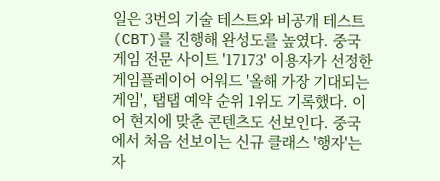일은 3번의 기술 테스트와 비공개 테스트(CBT)를 진행해 완성도를 높였다. 중국 게임 전문 사이트 '17173' 이용자가 선정한 게임플레이어 어워드 '올해 가장 기대되는 게임', 탭탭 예약 순위 1위도 기록했다. 이어 현지에 맞춘 콘텐츠도 선보인다. 중국에서 처음 선보이는 신규 클래스 '행자'는 자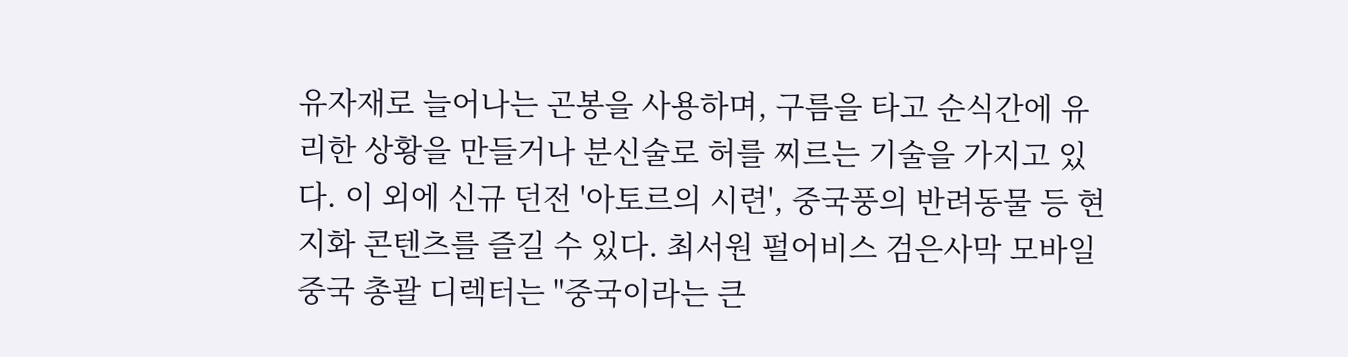유자재로 늘어나는 곤봉을 사용하며, 구름을 타고 순식간에 유리한 상황을 만들거나 분신술로 허를 찌르는 기술을 가지고 있다. 이 외에 신규 던전 '아토르의 시련', 중국풍의 반려동물 등 현지화 콘텐츠를 즐길 수 있다. 최서원 펄어비스 검은사막 모바일 중국 총괄 디렉터는 "중국이라는 큰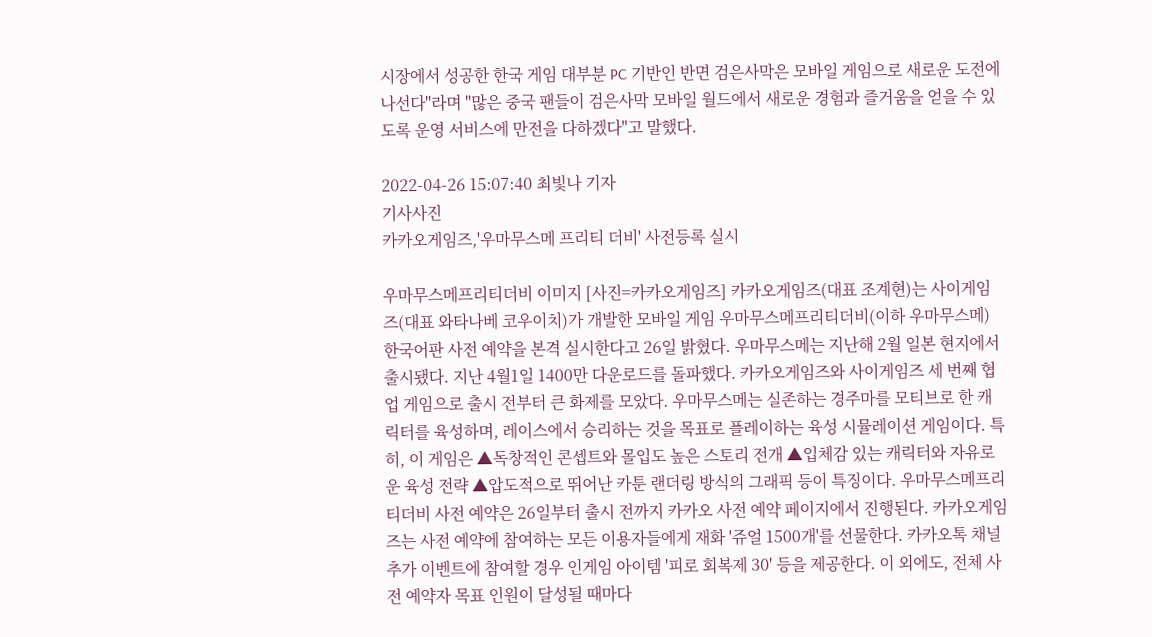시장에서 성공한 한국 게임 대부분 PC 기반인 반면 검은사막은 모바일 게임으로 새로운 도전에 나선다"라며 "많은 중국 팬들이 검은사막 모바일 월드에서 새로운 경험과 즐거움을 얻을 수 있도록 운영 서비스에 만전을 다하겠다"고 말했다.

2022-04-26 15:07:40 최빛나 기자
기사사진
카카오게임즈,'우마무스메 프리티 더비' 사전등록 실시

우마무스메프리티더비 이미지 [사진=카카오게임즈] 카카오게임즈(대표 조계현)는 사이게임즈(대표 와타나베 코우이치)가 개발한 모바일 게임 우마무스메프리티더비(이하 우마무스메) 한국어판 사전 예약을 본격 실시한다고 26일 밝혔다. 우마무스메는 지난해 2월 일본 현지에서 출시됐다. 지난 4월1일 1400만 다운로드를 돌파했다. 카카오게임즈와 사이게임즈 세 번째 협업 게임으로 출시 전부터 큰 화제를 모았다. 우마무스메는 실존하는 경주마를 모티브로 한 캐릭터를 육성하며, 레이스에서 승리하는 것을 목표로 플레이하는 육성 시뮬레이션 게임이다. 특히, 이 게임은 ▲독창적인 콘셉트와 몰입도 높은 스토리 전개 ▲입체감 있는 캐릭터와 자유로운 육성 전략 ▲압도적으로 뛰어난 카툰 랜더링 방식의 그래픽 등이 특징이다. 우마무스메프리티더비 사전 예약은 26일부터 출시 전까지 카카오 사전 예약 페이지에서 진행된다. 카카오게임즈는 사전 예약에 참여하는 모든 이용자들에게 재화 '쥬얼 1500개'를 선물한다. 카카오톡 채널 추가 이벤트에 참여할 경우 인게임 아이템 '피로 회복제 30' 등을 제공한다. 이 외에도, 전체 사전 예약자 목표 인원이 달성될 때마다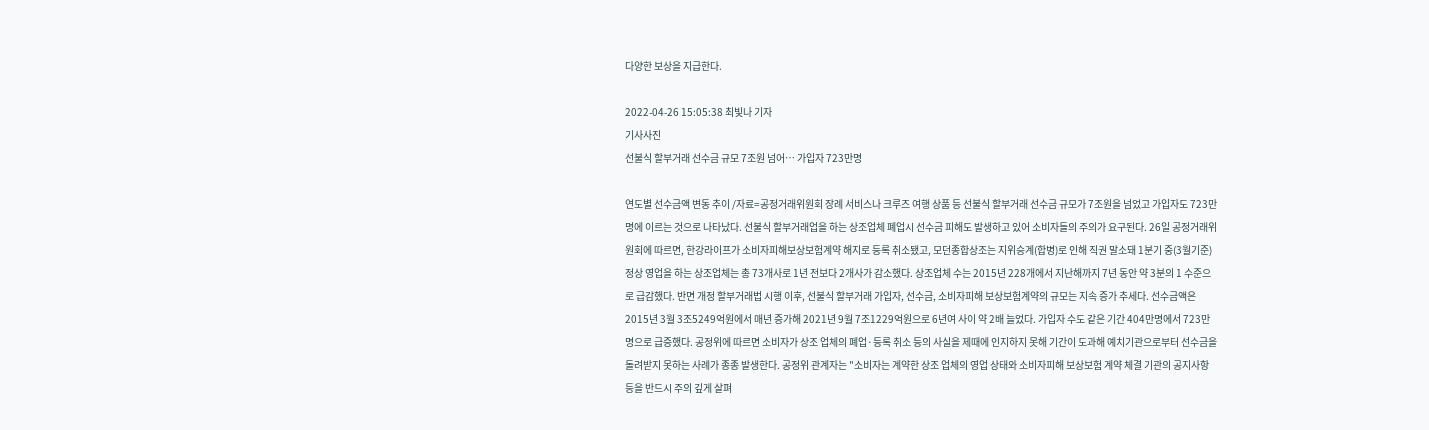다양한 보상을 지급한다.

2022-04-26 15:05:38 최빛나 기자
기사사진
선불식 할부거래 선수금 규모 7조원 넘어… 가입자 723만명

연도별 선수금액 변동 추이 /자료=공정거래위원회 장례 서비스나 크루즈 여행 상품 등 선불식 할부거래 선수금 규모가 7조원을 넘었고 가입자도 723만명에 이르는 것으로 나타났다. 선불식 할부거래업을 하는 상조업체 폐업시 선수금 피해도 발생하고 있어 소비자들의 주의가 요구된다. 26일 공정거래위원회에 따르면, 한강라이프가 소비자피해보상보험계약 해지로 등록 취소됐고, 모던종합상조는 지위승계(합병)로 인해 직권 말소돼 1분기 중(3월기준) 정상 영업을 하는 상조업체는 총 73개사로 1년 전보다 2개사가 감소했다. 상조업체 수는 2015년 228개에서 지난해까지 7년 동안 약 3분의 1 수준으로 급감했다. 반면 개정 할부거래법 시행 이후, 선불식 할부거래 가입자, 선수금, 소비자피해 보상보험계약의 규모는 지속 증가 추세다. 선수금액은 2015년 3월 3조5249억원에서 매년 증가해 2021년 9월 7조1229억원으로 6년여 사이 약 2배 늘었다. 가입자 수도 같은 기간 404만명에서 723만명으로 급증했다. 공정위에 따르면 소비자가 상조 업체의 폐업·등록 취소 등의 사실을 제때에 인지하지 못해 기간이 도과해 예치기관으로부터 선수금을 돌려받지 못하는 사례가 종종 발생한다. 공정위 관계자는 "소비자는 계약한 상조 업체의 영업 상태와 소비자피해 보상보험 계약 체결 기관의 공지사항 등을 반드시 주의 깊게 살펴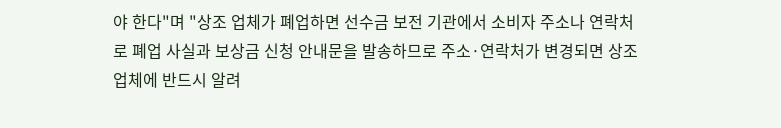야 한다"며 "상조 업체가 폐업하면 선수금 보전 기관에서 소비자 주소나 연락처로 폐업 사실과 보상금 신청 안내문을 발송하므로 주소·연락처가 변경되면 상조 업체에 반드시 알려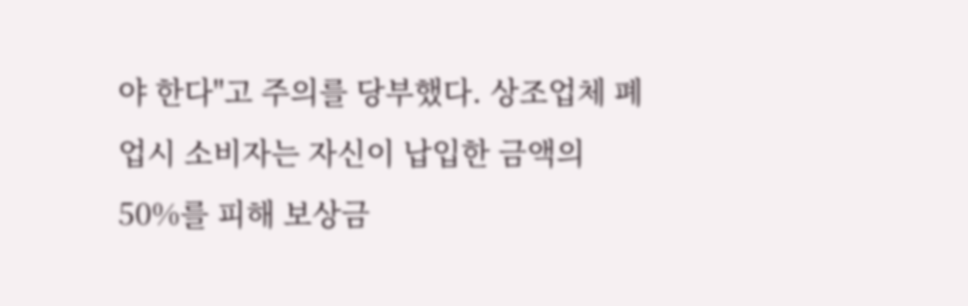야 한다"고 주의를 당부했다. 상조업체 폐업시 소비자는 자신이 납입한 금액의 50%를 피해 보상금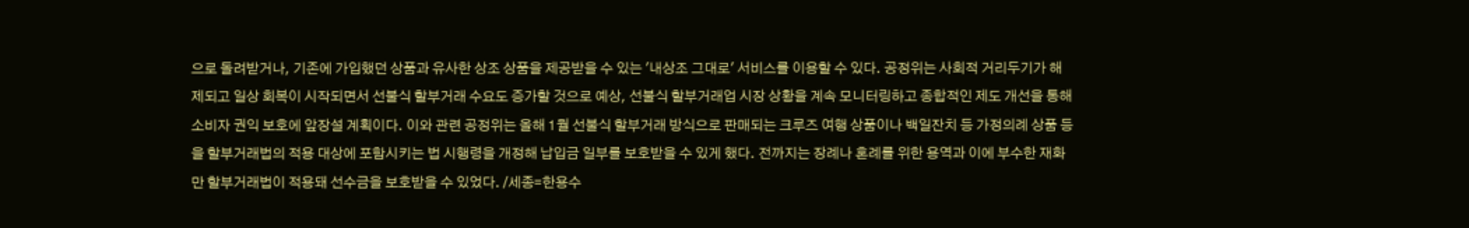으로 돌려받거나, 기존에 가입했던 상품과 유사한 상조 상품을 제공받을 수 있는 '내상조 그대로' 서비스를 이용할 수 있다. 공정위는 사회적 거리두기가 해제되고 일상 회복이 시작되면서 선불식 할부거래 수요도 증가할 것으로 예상, 선불식 할부거래업 시장 상황을 계속 모니터링하고 종합적인 제도 개선을 통해 소비자 권익 보호에 앞장설 계획이다. 이와 관련 공정위는 올해 1월 선불식 할부거래 방식으로 판매되는 크루즈 여행 상품이나 백일잔치 등 가정의례 상품 등을 할부거래법의 적용 대상에 포함시키는 법 시행령을 개정해 납입금 일부를 보호받을 수 있게 했다. 전까지는 장례나 혼례를 위한 용역과 이에 부수한 재화만 할부거래법이 적용돼 선수금을 보호받을 수 있었다. /세종=한용수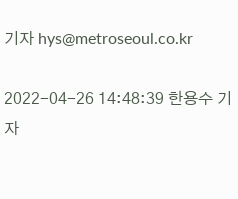기자 hys@metroseoul.co.kr

2022-04-26 14:48:39 한용수 기자